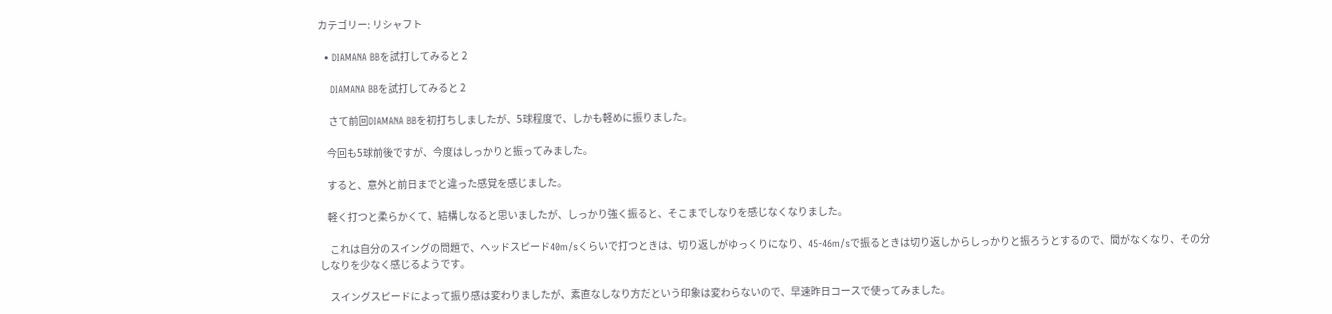カテゴリー: リシャフト

  • DIAMANA BBを試打してみると 2

    DIAMANA BBを試打してみると 2

     さて前回DIAMANA BBを初打ちしましたが、5球程度で、しかも軽めに振りました。

    今回も5球前後ですが、今度はしっかりと振ってみました。

    すると、意外と前日までと違った感覚を感じました。

    軽く打つと柔らかくて、結構しなると思いましたが、しっかり強く振ると、そこまでしなりを感じなくなりました。

     これは自分のスイングの問題で、ヘッドスピード40m/sくらいで打つときは、切り返しがゆっくりになり、45-46m/sで振るときは切り返しからしっかりと振ろうとするので、間がなくなり、その分しなりを少なく感じるようです。

     スイングスピードによって振り感は変わりましたが、素直なしなり方だという印象は変わらないので、早速昨日コースで使ってみました。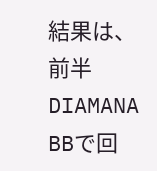結果は、前半DIAMANA BBで回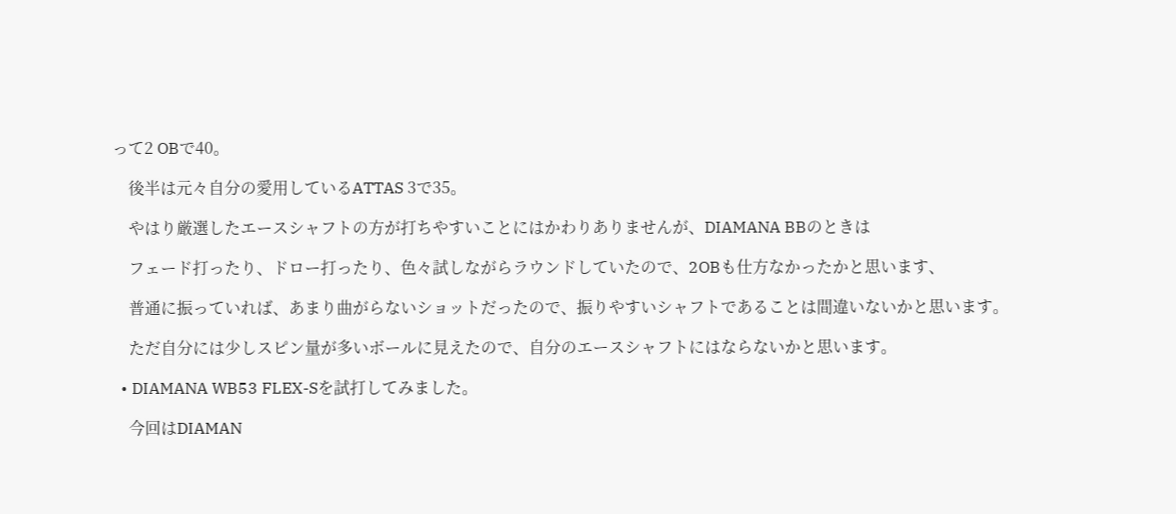って2 OBで40。

    後半は元々自分の愛用しているATTAS 3で35。

    やはり厳選したエースシャフトの方が打ちやすいことにはかわりありませんが、DIAMANA BBのときは

    フェード打ったり、ドロー打ったり、色々試しながらラウンドしていたので、2OBも仕方なかったかと思います、

    普通に振っていれば、あまり曲がらないショットだったので、振りやすいシャフトであることは間違いないかと思います。

    ただ自分には少しスピン量が多いボールに見えたので、自分のエースシャフトにはならないかと思います。

  • DIAMANA WB53 FLEX-Sを試打してみました。

    今回はDIAMAN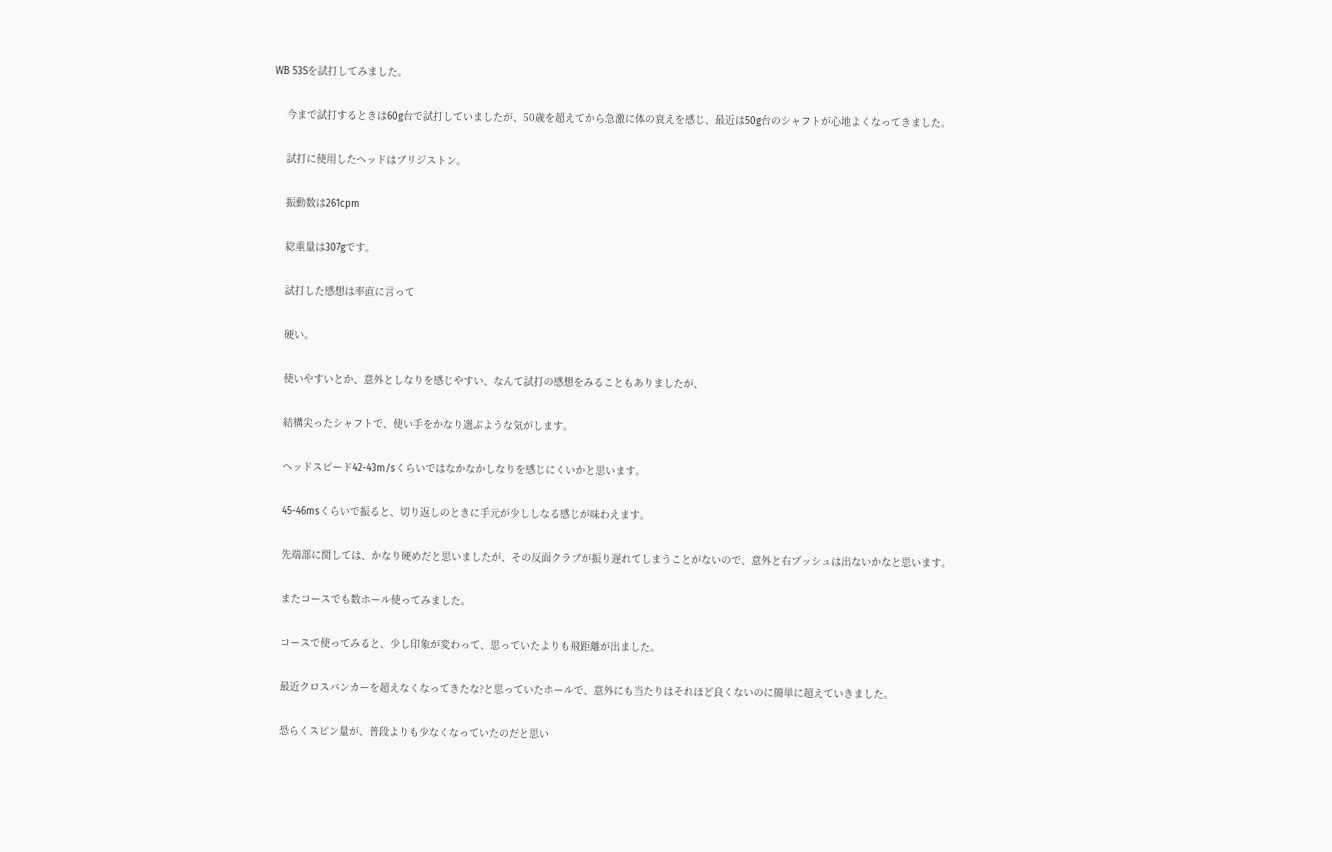WB 53Sを試打してみました。

    今まで試打するときは60g台で試打していましたが、50歳を超えてから急激に体の衰えを感じ、最近は50g台のシャフトが心地よくなってきました。

    試打に使用したヘッドはブリジストン。

    振動数は261cpm

    総重量は307gです。

    試打した感想は率直に言って

    硬い。

    使いやすいとか、意外としなりを感じやすい、なんて試打の感想をみることもありましたが、

    結構尖ったシャフトで、使い手をかなり選ぶような気がします。

    ヘッドスピード42-43m/sくらいではなかなかしなりを感じにくいかと思います。

    45-46msくらいで振ると、切り返しのときに手元が少ししなる感じが味わえます。

    先端部に関しては、かなり硬めだと思いましたが、その反面クラブが振り遅れてしまうことがないので、意外と右プッシュは出ないかなと思います。

    またコースでも数ホール使ってみました。

    コースで使ってみると、少し印象が変わって、思っていたよりも飛距離が出ました。

    最近クロスバンカーを超えなくなってきたな?と思っていたホールで、意外にも当たりはそれほど良くないのに簡単に超えていきました。

    恐らくスピン量が、普段よりも少なくなっていたのだと思い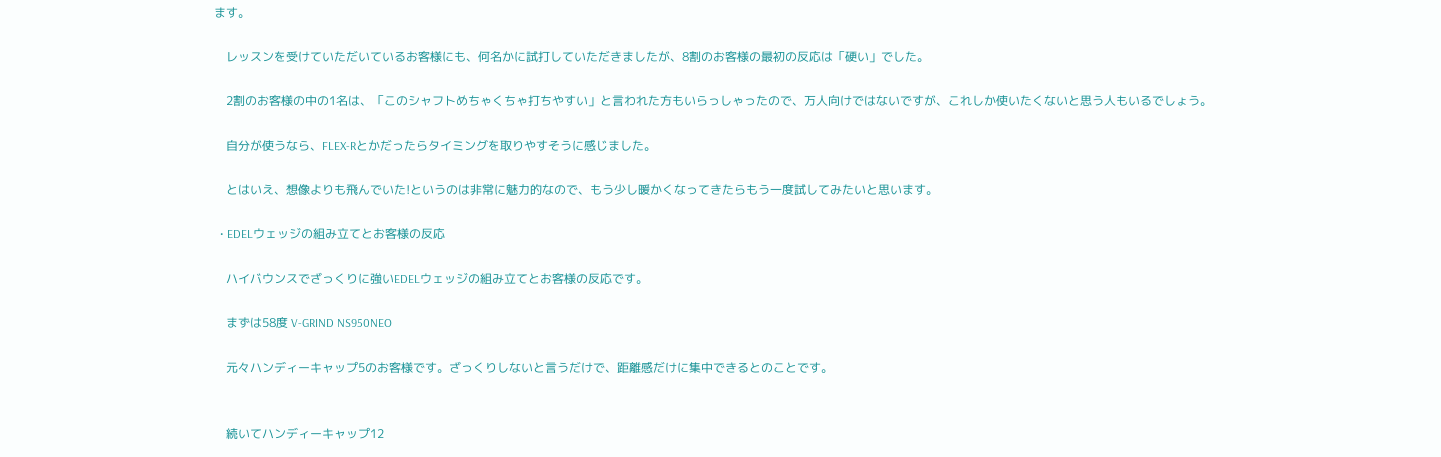ます。

    レッスンを受けていただいているお客様にも、何名かに試打していただきましたが、8割のお客様の最初の反応は「硬い」でした。

    2割のお客様の中の1名は、「このシャフトめちゃくちゃ打ちやすい」と言われた方もいらっしゃったので、万人向けではないですが、これしか使いたくないと思う人もいるでしょう。

    自分が使うなら、FLEX-Rとかだったらタイミングを取りやすそうに感じました。

    とはいえ、想像よりも飛んでいた!というのは非常に魅力的なので、もう少し暖かくなってきたらもう一度試してみたいと思います。

  • EDELウェッジの組み立てとお客様の反応

    ハイバウンスでざっくりに強いEDELウェッジの組み立てとお客様の反応です。

    まずは58度 V-GRIND NS950NEO

    元々ハンディーキャップ5のお客様です。ざっくりしないと言うだけで、距離感だけに集中できるとのことです。


    続いてハンディーキャップ12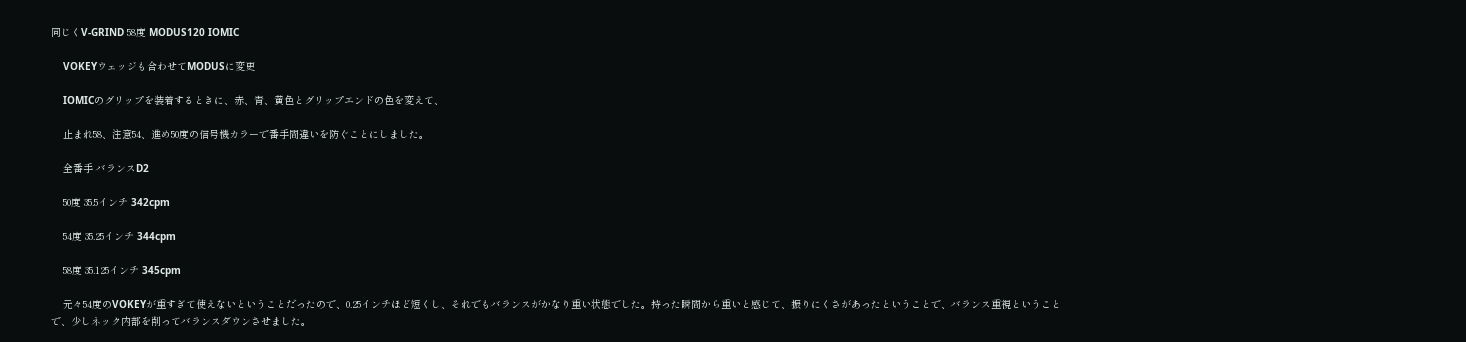同じくV-GRIND 58度 MODUS120 IOMIC

    VOKEYウェッジも合わせてMODUSに変更

    IOMICのグリップを装着するときに、赤、青、黄色とグリップエンドの色を変えて、

    止まれ58、注意54、進め50度の信号機カラーで番手間違いを防ぐことにしました。

    全番手 バランスD2

    50度 35.5インチ 342cpm

    54度 35.25インチ 344cpm

    58度 35.125インチ 345cpm

    元々54度のVOKEYが重すぎて使えないということだったので、0.25インチほど短くし、それでもバランスがかなり重い状態でした。持った瞬間から重いと感じて、振りにくさがあったということで、バランス重視ということで、少しネック内部を削ってバランスダウンさせました。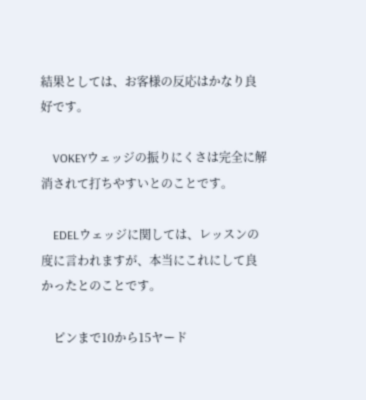結果としては、お客様の反応はかなり良好です。

    VOKEYウェッジの振りにくさは完全に解消されて打ちやすいとのことです。

    EDELウェッジに関しては、レッスンの度に言われますが、本当にこれにして良かったとのことです。

    ピンまで10から15ヤード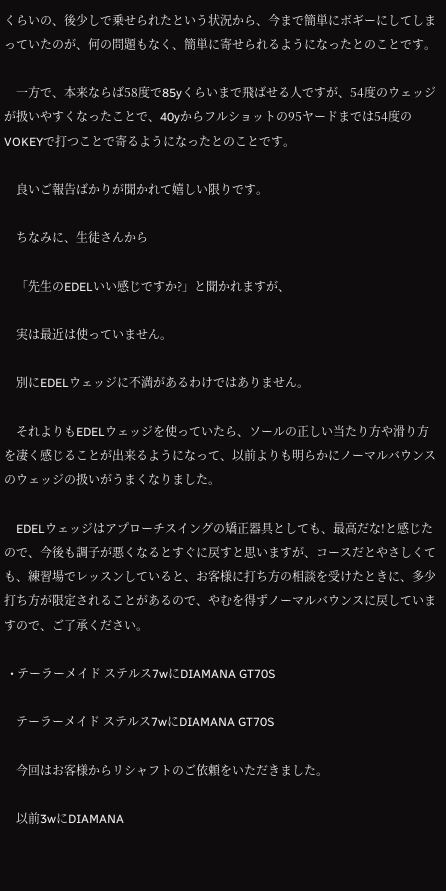くらいの、後少しで乗せられたという状況から、今まで簡単にボギーにしてしまっていたのが、何の問題もなく、簡単に寄せられるようになったとのことです。

    一方で、本来ならば58度で85yくらいまで飛ばせる人ですが、54度のウェッジが扱いやすくなったことで、40yからフルショットの95ヤードまでは54度のVOKEYで打つことで寄るようになったとのことです。

    良いご報告ばかりが聞かれて嬉しい限りです。

    ちなみに、生徒さんから

    「先生のEDELいい感じですか?」と聞かれますが、

    実は最近は使っていません。

    別にEDELウェッジに不満があるわけではありません。

    それよりもEDELウェッジを使っていたら、ソールの正しい当たり方や滑り方を凄く感じることが出来るようになって、以前よりも明らかにノーマルバウンスのウェッジの扱いがうまくなりました。

    EDELウェッジはアプローチスイングの矯正器具としても、最高だな!と感じたので、今後も調子が悪くなるとすぐに戻すと思いますが、コースだとやさしくても、練習場でレッスンしていると、お客様に打ち方の相談を受けたときに、多少打ち方が限定されることがあるので、やむを得ずノーマルバウンスに戻していますので、ご了承ください。

  • テーラーメイド ステルス7wにDIAMANA GT70S

    テーラーメイド ステルス7wにDIAMANA GT70S

    今回はお客様からリシャフトのご依頼をいただきました。

    以前3wにDIAMANA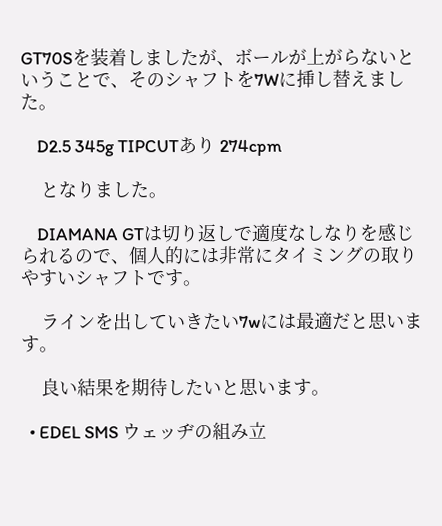GT70Sを装着しましたが、ボールが上がらないということで、そのシャフトを7Wに挿し替えました。

    D2.5 345g TIPCUTあり 274cpm

    となりました。

    DIAMANA GTは切り返しで適度なしなりを感じられるので、個人的には非常にタイミングの取りやすいシャフトです。

    ラインを出していきたい7wには最適だと思います。

    良い結果を期待したいと思います。

  • EDEL SMS ウェッヂの組み立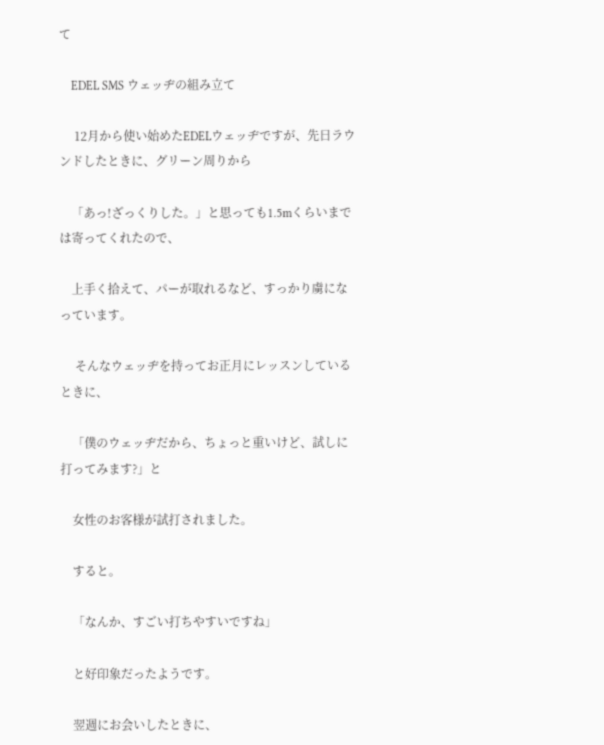て

    EDEL SMS ウェッヂの組み立て

     12月から使い始めたEDELウェッヂですが、先日ラウンドしたときに、グリーン周りから

    「あっ!ざっくりした。」と思っても1.5mくらいまでは寄ってくれたので、

    上手く拾えて、パーが取れるなど、すっかり虜になっています。

     そんなウェッヂを持ってお正月にレッスンしているときに、

    「僕のウェッヂだから、ちょっと重いけど、試しに打ってみます?」と

    女性のお客様が試打されました。

    すると。

    「なんか、すごい打ちやすいですね」

    と好印象だったようです。

    翌週にお会いしたときに、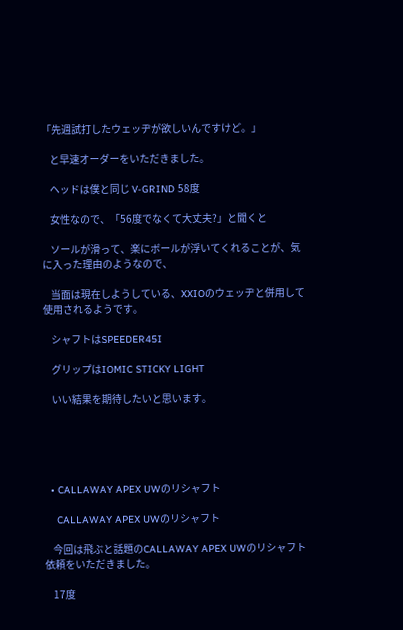「先週試打したウェッヂが欲しいんですけど。」

    と早速オーダーをいただきました。

    ヘッドは僕と同じ V-GRIND 58度

    女性なので、「56度でなくて大丈夫?」と聞くと

    ソールが滑って、楽にボールが浮いてくれることが、気に入った理由のようなので、

    当面は現在しようしている、XXIOのウェッヂと併用して使用されるようです。

    シャフトはSPEEDER45I

    グリップはIOMIC STICKY LIGHT

    いい結果を期待したいと思います。





  • CALLAWAY APEX UWのリシャフト

    CALLAWAY APEX UWのリシャフト

    今回は飛ぶと話題のCALLAWAY APEX UWのリシャフト依頼をいただきました。

    17度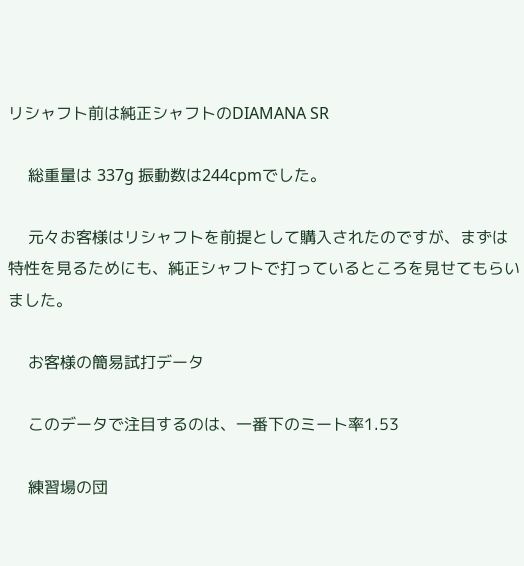リシャフト前は純正シャフトのDIAMANA SR

    総重量は 337g 振動数は244cpmでした。

    元々お客様はリシャフトを前提として購入されたのですが、まずは特性を見るためにも、純正シャフトで打っているところを見せてもらいました。

    お客様の簡易試打データ

    このデータで注目するのは、一番下のミート率1.53

    練習場の団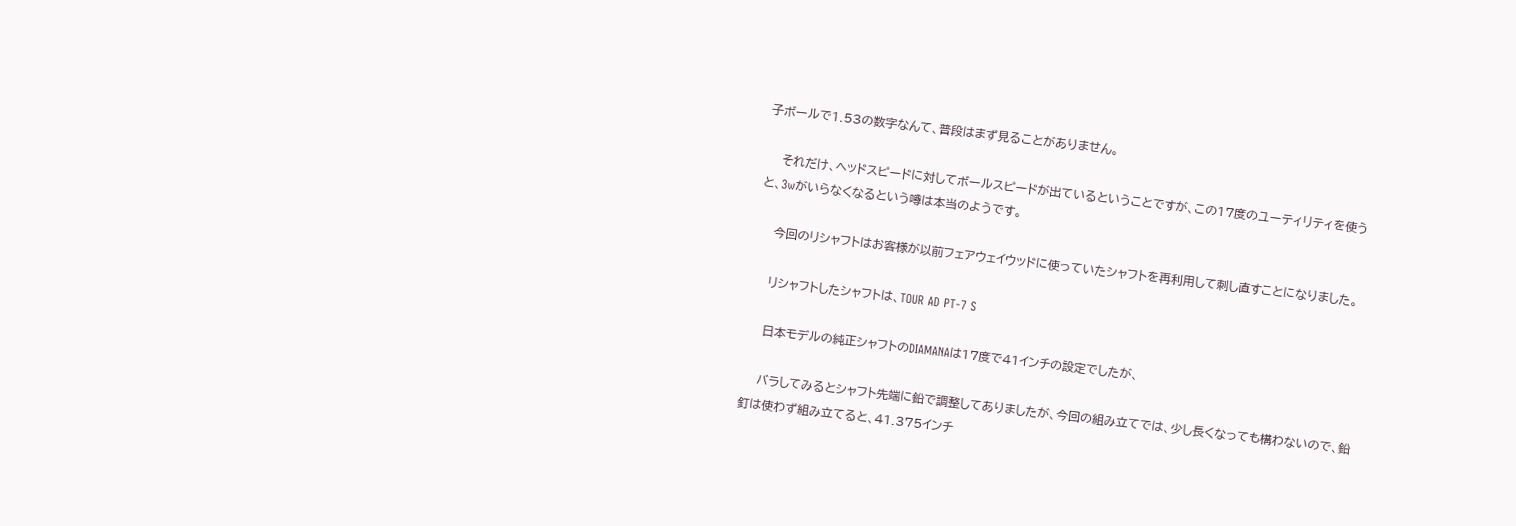子ボールで1.53の数字なんて、普段はまず見ることがありません。

    それだけ、ヘッドスピードに対してボールスピードが出ているということですが、この17度のユーティリティを使うと、3wがいらなくなるという噂は本当のようです。

    今回のリシャフトはお客様が以前フェアウェイウッドに使っていたシャフトを再利用して刺し直すことになりました。

    リシャフトしたシャフトは、TOUR AD PT-7 S

    日本モデルの純正シャフトのDIAMANAは17度で41インチの設定でしたが、

    バラしてみるとシャフト先端に鉛で調整してありましたが、今回の組み立てでは、少し長くなっても構わないので、鉛釘は使わず組み立てると、41.375インチ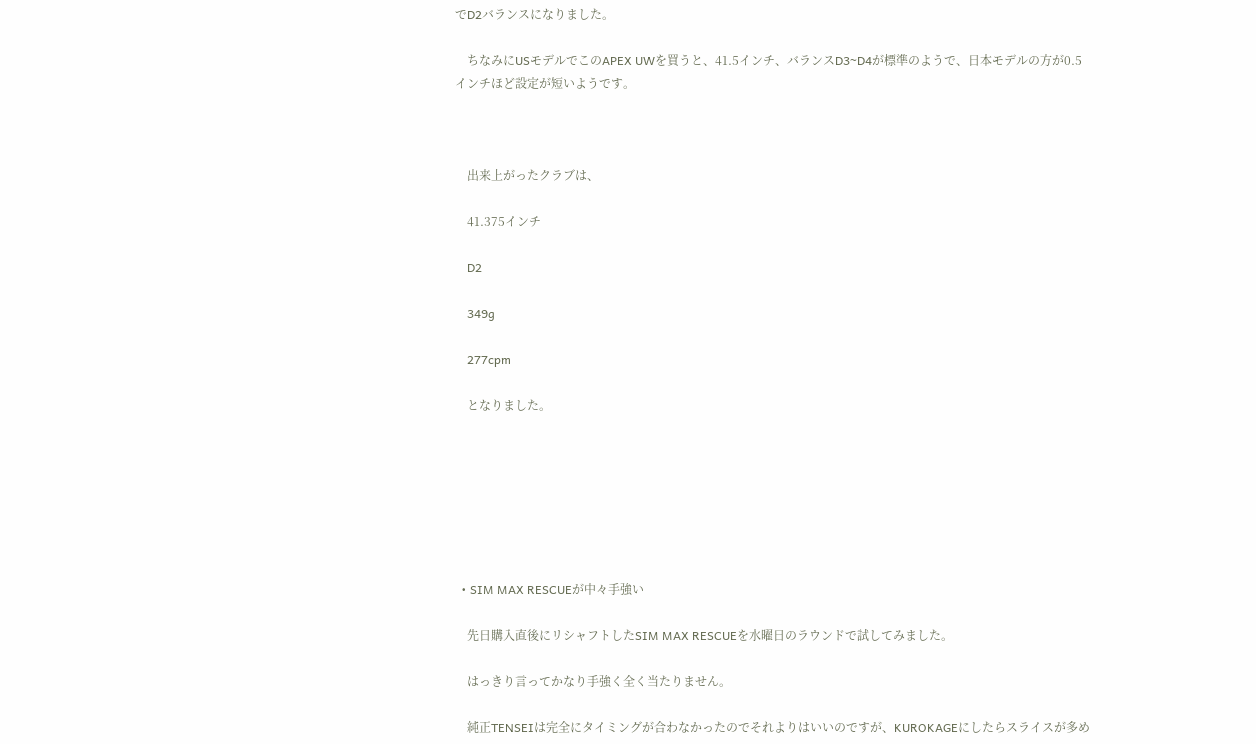でD2バランスになりました。

    ちなみにUSモデルでこのAPEX UWを買うと、41.5インチ、バランスD3~D4が標準のようで、日本モデルの方が0.5インチほど設定が短いようです。



    出来上がったクラブは、

    41.375インチ

    D2

    349g

    277cpm

    となりました。







  • SIM MAX RESCUEが中々手強い

    先日購入直後にリシャフトしたSIM MAX RESCUEを水曜日のラウンドで試してみました。

    はっきり言ってかなり手強く全く当たりません。

    純正TENSEIは完全にタイミングが合わなかったのでそれよりはいいのですが、KUROKAGEにしたらスライスが多め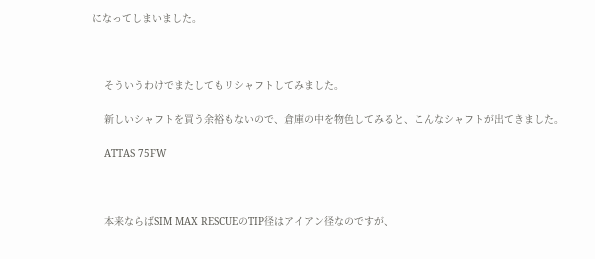になってしまいました。



    そういうわけでまたしてもリシャフトしてみました。

    新しいシャフトを買う余裕もないので、倉庫の中を物色してみると、こんなシャフトが出てきました。

    ATTAS 75FW



    本来ならばSIM MAX RESCUEのTIP径はアイアン径なのですが、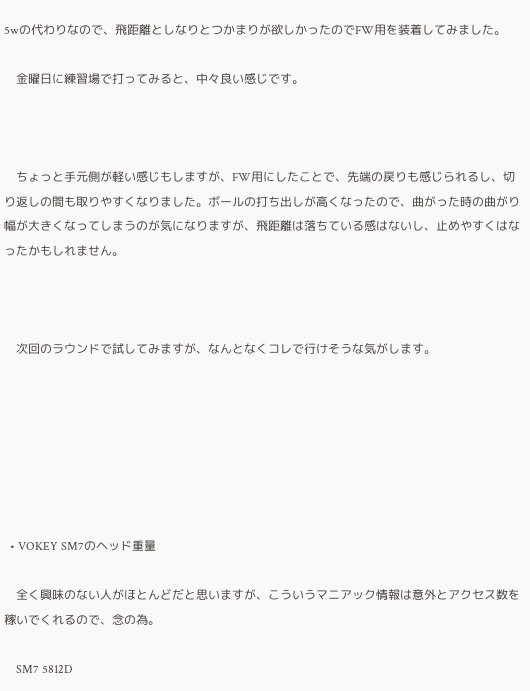5wの代わりなので、飛距離としなりとつかまりが欲しかったのでFW用を装着してみました。

    金曜日に練習場で打ってみると、中々良い感じです。



    ちょっと手元側が軽い感じもしますが、FW用にしたことで、先端の戻りも感じられるし、切り返しの間も取りやすくなりました。ボールの打ち出しが高くなったので、曲がった時の曲がり幅が大きくなってしまうのが気になりますが、飛距離は落ちている感はないし、止めやすくはなったかもしれません。



    次回のラウンドで試してみますが、なんとなくコレで行けそうな気がします。







  • VOKEY SM7のヘッド重量

    全く興味のない人がほとんどだと思いますが、こういうマニアック情報は意外とアクセス数を稼いでくれるので、念の為。

    SM7 5812D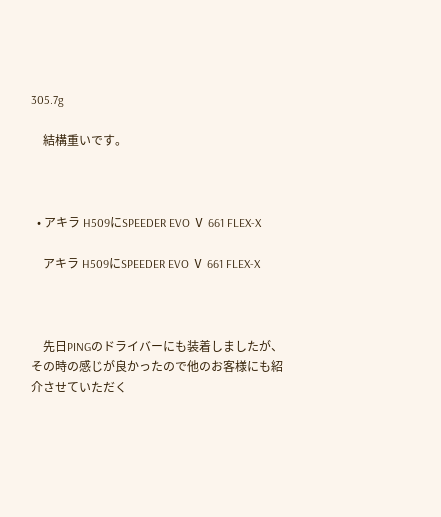305.7g

    結構重いです。



  • アキラ H509にSPEEDER EVO Ⅴ 661 FLEX-X

    アキラ H509にSPEEDER EVO Ⅴ 661 FLEX-X



    先日PINGのドライバーにも装着しましたが、その時の感じが良かったので他のお客様にも紹介させていただく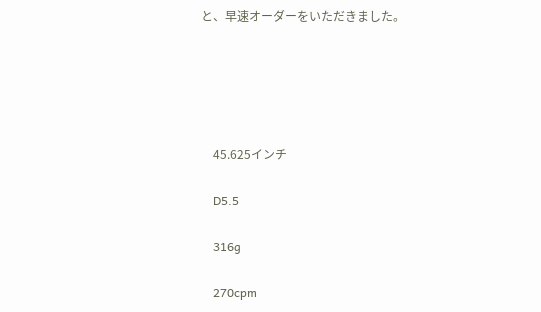と、早速オーダーをいただきました。





    45.625インチ

    D5.5

    316g

    270cpm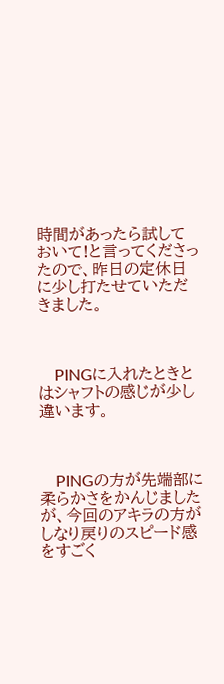時間があったら試しておいて!と言ってくださったので、昨日の定休日に少し打たせていただきました。



    PINGに入れたときとはシャフトの感じが少し違います。



    PINGの方が先端部に柔らかさをかんじましたが、今回のアキラの方がしなり戻りのスピード感をすごく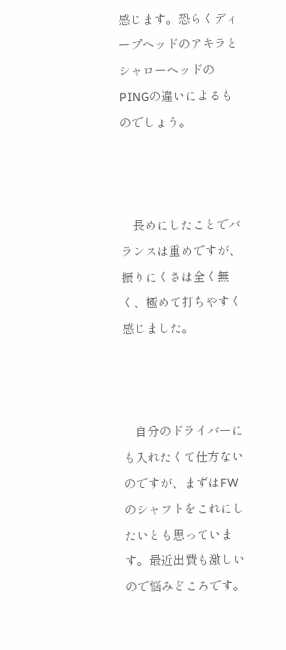感じます。恐らくディープヘッドのアキラとシャローヘッドのPINGの違いによるものでしょう。



    長めにしたことでバランスは重めですが、振りにくさは全く無く、極めて打ちやすく感じました。



    自分のドライバーにも入れたくて仕方ないのですが、まずはFWのシャフトをこれにしたいとも思っています。最近出費も激しいので悩みどころです。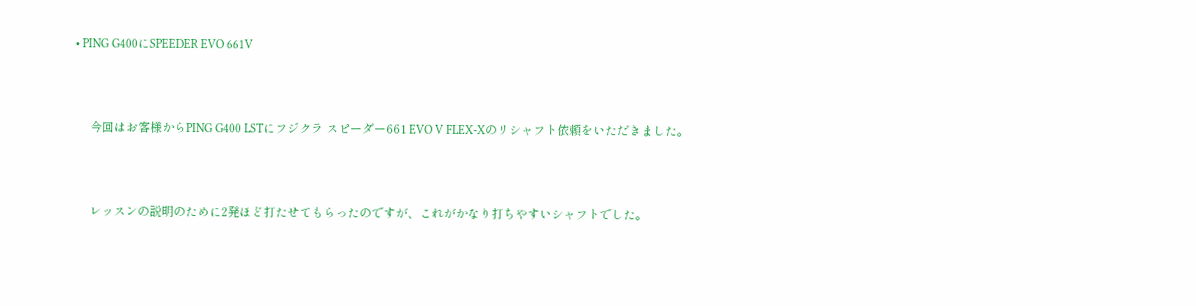• PING G400にSPEEDER EVO 661V



     今回はお客様からPING G400 LSTにフジクラ スピーダー661 EVO V FLEX-Xのリシャフト依頼をいただきました。



     レッスンの説明のために2発ほど打たせてもらったのですが、これがかなり打ちやすいシャフトでした。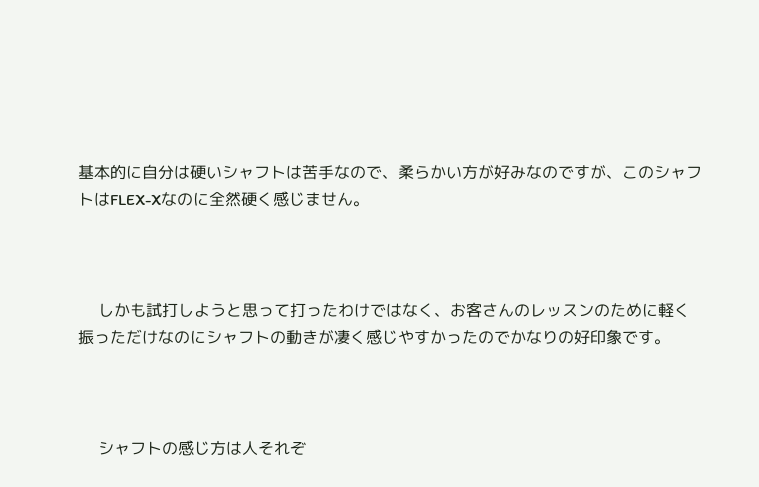基本的に自分は硬いシャフトは苦手なので、柔らかい方が好みなのですが、このシャフトはFLEX-Xなのに全然硬く感じません。



     しかも試打しようと思って打ったわけではなく、お客さんのレッスンのために軽く振っただけなのにシャフトの動きが凄く感じやすかったのでかなりの好印象です。



     シャフトの感じ方は人それぞ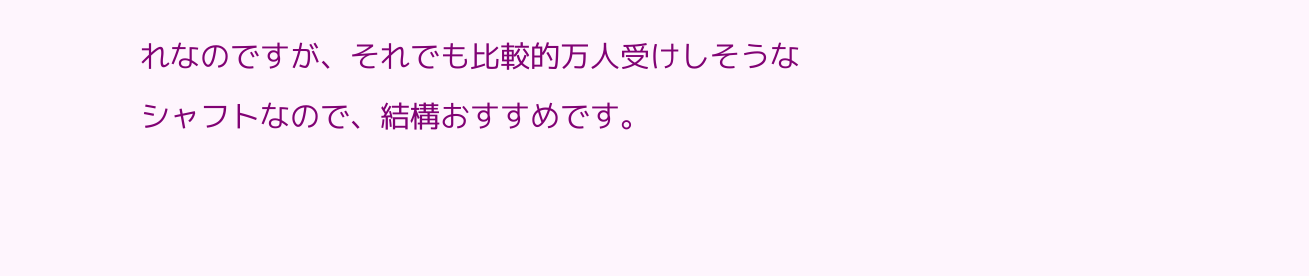れなのですが、それでも比較的万人受けしそうなシャフトなので、結構おすすめです。